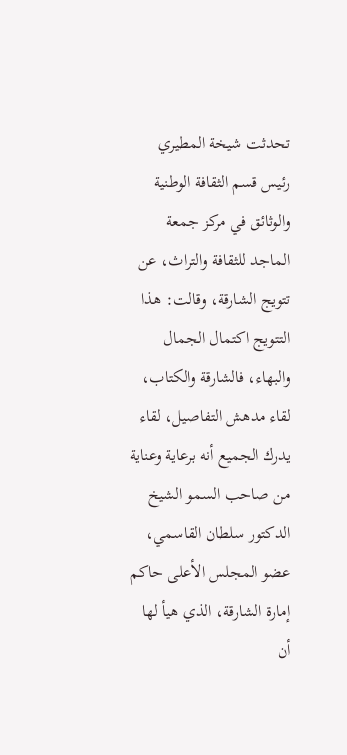تحدثت شيخة المطيري رئيس قسم الثقافة الوطنية والوثائق في مركز جمعة الماجد للثقافة والتراث، عن تتويج الشارقة، وقالت: هذا التتويج اكتمال الجمال والبهاء، فالشارقة والكتاب، لقاء مدهش التفاصيل، لقاء يدرك الجميع أنه برعاية وعناية من صاحب السمو الشيخ الدكتور سلطان القاسمي، عضو المجلس الأعلى حاكم إمارة الشارقة، الذي هيأ لها أن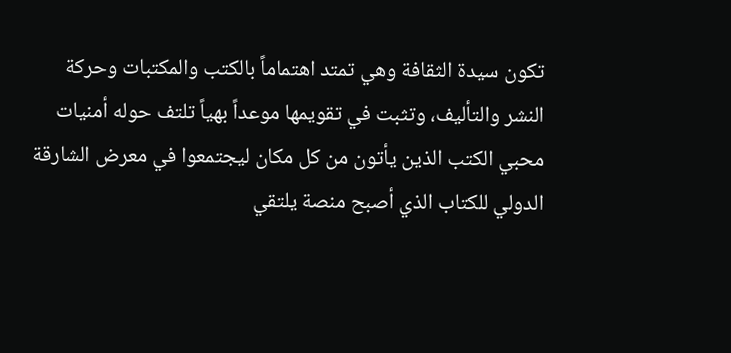تكون سيدة الثقافة وهي تمتد اهتماماً بالكتب والمكتبات وحركة النشر والتأليف، وتثبت في تقويمها موعداً بهياً تلتف حوله أمنيات محبي الكتب الذين يأتون من كل مكان ليجتمعوا في معرض الشارقة الدولي للكتاب الذي أصبح منصة يلتقي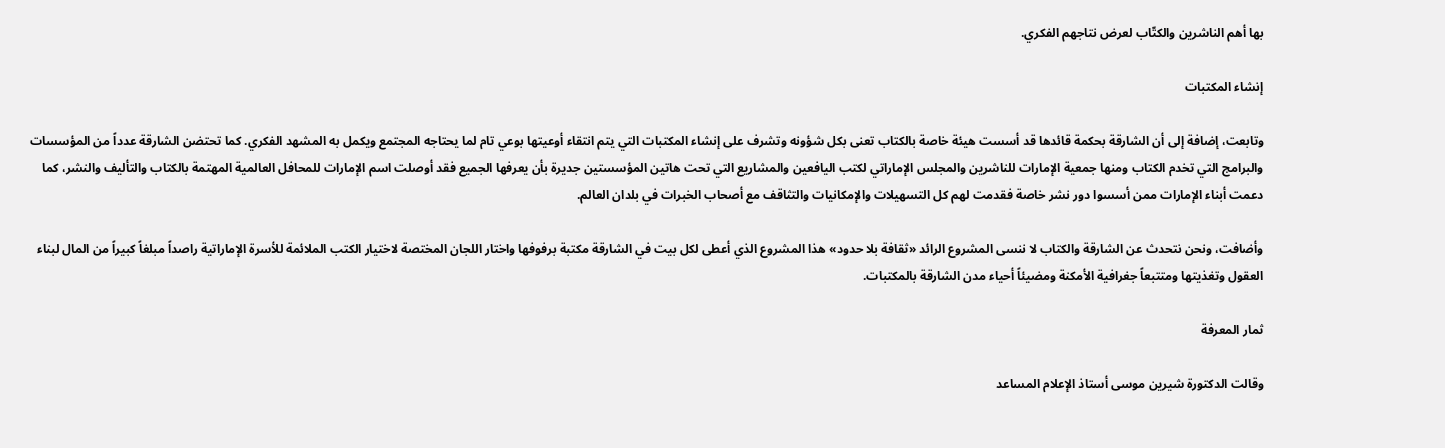بها أهم الناشرين والكتّاب لعرض نتاجهم الفكري.

إنشاء المكتبات

وتابعت، إضافة إلى أن الشارقة بحكمة قائدها قد أسست هيئة خاصة بالكتاب تعنى بكل شؤونه وتشرف على إنشاء المكتبات التي يتم انتقاء أوعيتها بوعي تام لما يحتاجه المجتمع ويكمل به المشهد الفكري. كما تحتضن الشارقة عدداً من المؤسسات والبرامج التي تخدم الكتاب ومنها جمعية الإمارات للناشرين والمجلس الإماراتي لكتب اليافعين والمشاريع التي تحت هاتين المؤسستين جديرة بأن يعرفها الجميع فقد أوصلت اسم الإمارات للمحافل العالمية المهتمة بالكتاب والتأليف والنشر، كما دعمت أبناء الإمارات ممن أسسوا دور نشر خاصة فقدمت لهم كل التسهيلات والإمكانيات والتثاقف مع أصحاب الخبرات في بلدان العالم.

وأضافت، ونحن نتحدث عن الشارقة والكتاب لا ننسى المشروع الرائد «ثقافة بلا حدود» هذا المشروع الذي أعطى لكل بيت في الشارقة مكتبة برفوفها واختار اللجان المختصة لاختيار الكتب الملائمة للأسرة الإماراتية راصداً مبلغاً كبيراً من المال لبناء العقول وتغذيتها ومتتبعاً جغرافية الأمكنة ومضيئاً أحياء مدن الشارقة بالمكتبات.

ثمار المعرفة

وقالت الدكتورة شيرين موسى أستاذ الإعلام المساعد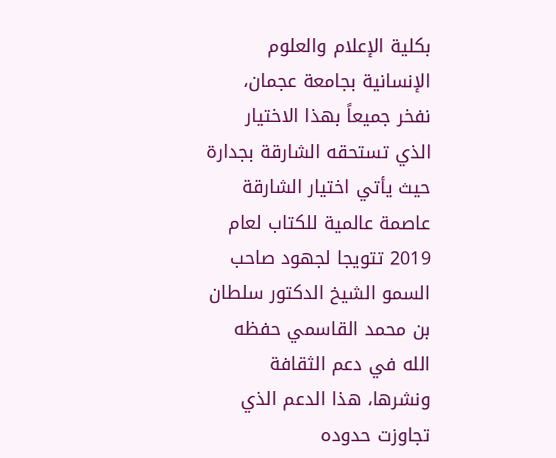بكلية الإعلام والعلوم الإنسانية بجامعة عجمان، نفخر جميعاً بهذا الاختيار الذي تستحقه الشارقة بجدارة حيث يأتي اختيار الشارقة عاصمة عالمية للكتاب لعام 2019 تتويجا لجهود صاحب السمو الشيخ الدكتور سلطان بن محمد القاسمي حفظه الله في دعم الثقافة ونشرها، هذا الدعم الذي تجاوزت حدوده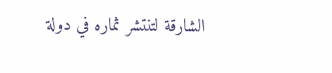الشارقة لتنتشر ثماره في دولة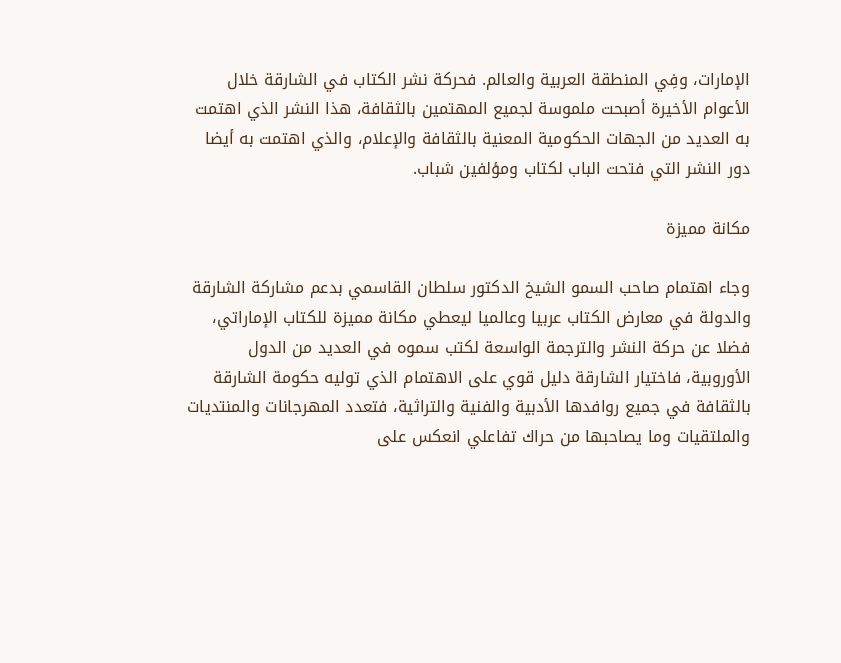الإمارات، وفِي المنطقة العربية والعالم. فحركة نشر الكتاب في الشارقة خلال الأعوام الأخيرة أصبحت ملموسة لجميع المهتمين بالثقافة، هذا النشر الذي اهتمت به العديد من الجهات الحكومية المعنية بالثقافة والإعلام، والذي اهتمت به أيضا دور النشر التي فتحت الباب لكتاب ومؤلفين شباب.

مكانة مميزة

وجاء اهتمام صاحب السمو الشيخ الدكتور سلطان القاسمي بدعم مشاركة الشارقة والدولة في معارض الكتاب عربيا وعالميا ليعطي مكانة مميزة للكتاب الإماراتي، فضلا عن حركة النشر والترجمة الواسعة لكتب سموه في العديد من الدول الأوروبية، فاختيار الشارقة دليل قوي على الاهتمام الذي توليه حكومة الشارقة بالثقافة في جميع روافدها الأدبية والفنية والتراثية، فتعدد المهرجانات والمنتديات والملتقيات وما يصاحبها من حراك تفاعلي انعكس على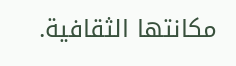مكانتها الثقافية.